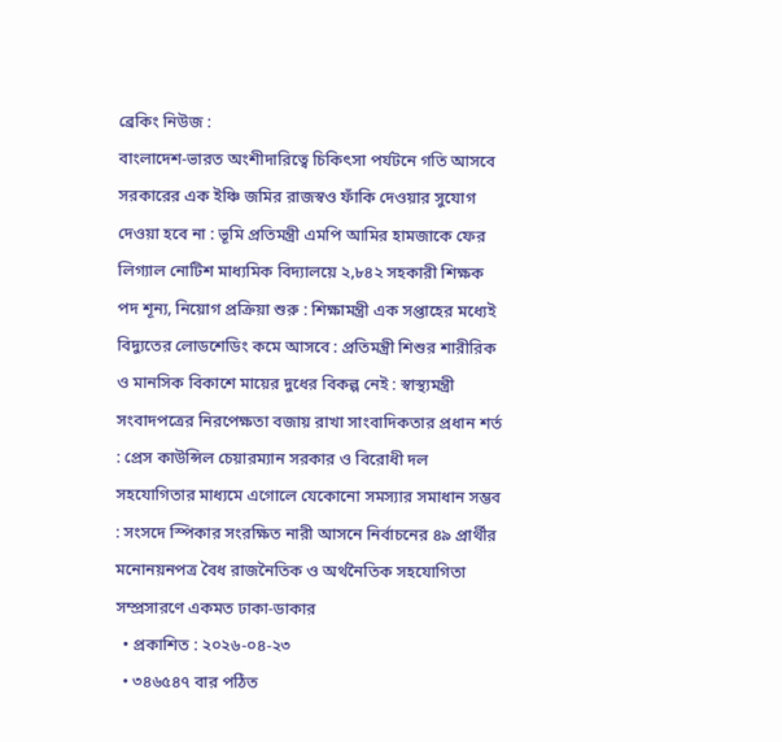ব্রেকিং নিউজ :
বাংলাদেশ-ভারত অংশীদারিত্বে চিকিৎসা পর্যটনে গতি আসবে সরকারের এক ইঞ্চি জমির রাজস্বও ফাঁকি দেওয়ার সুযোগ দেওয়া হবে না : ভূমি প্রতিমন্ত্রী এমপি আমির হামজাকে ফের লিগ্যাল নোটিশ মাধ্যমিক বিদ্যালয়ে ২,৮৪২ সহকারী শিক্ষক পদ শূন্য, নিয়োগ প্রক্রিয়া শুরু : শিক্ষামন্ত্রী এক সপ্তাহের মধ্যেই বিদ্যুতের লোডশেডিং কমে আসবে : প্রতিমন্ত্রী শিশুর শারীরিক ও মানসিক বিকাশে মায়ের দুধের বিকল্প নেই : স্বাস্থ্যমন্ত্রী সংবাদপত্রের নিরপেক্ষতা বজায় রাখা সাংবাদিকতার প্রধান শর্ত : প্রেস কাউন্সিল চেয়ারম্যান সরকার ও বিরোধী দল সহযোগিতার মাধ্যমে এগোলে যেকোনো সমস্যার সমাধান সম্ভব : সংসদে স্পিকার সংরক্ষিত নারী আসনে নির্বাচনের ৪৯ প্রার্থীর মনোনয়নপত্র বৈধ রাজনৈতিক ও অর্থনৈতিক সহযোগিতা সম্প্রসারণে একমত ঢাকা-ডাকার
  • প্রকাশিত : ২০২৬-০৪-২৩
  • ৩৪৬৫৪৭ বার পঠিত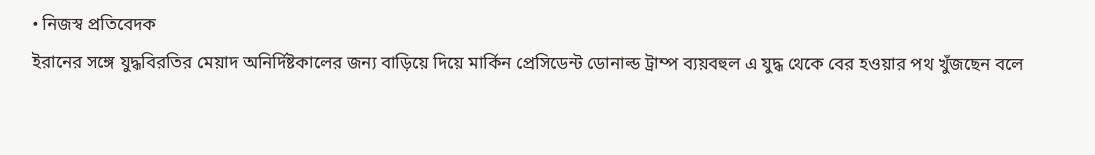• নিজস্ব প্রতিবেদক
ইরানের সঙ্গে যুদ্ধবিরতির মেয়াদ অনির্দিষ্টকালের জন্য বাড়িয়ে দিয়ে মার্কিন প্রেসিডেন্ট ডোনাল্ড ট্রাম্প ব্যয়বহুল এ যুদ্ধ থেকে বের হওয়ার পথ খুঁজছেন বলে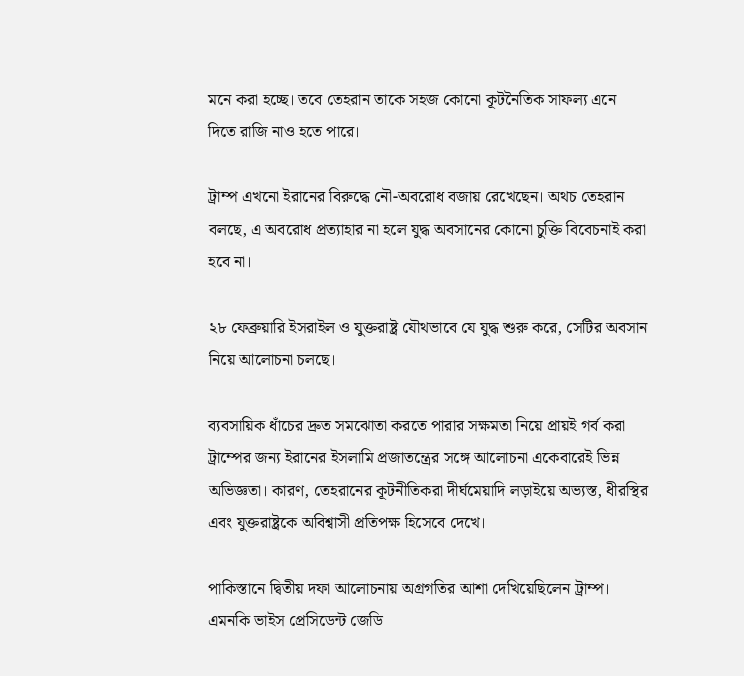মনে করা হচ্ছে। তবে তেহরান তাকে সহজ কোনো কূটনৈতিক সাফল্য এনে দিতে রাজি নাও হতে পারে।

ট্রাম্প এখনো ইরানের বিরুদ্ধে নৌ-অবরোধ বজায় রেখেছেন। অথচ তেহরান বলছে, এ অবরোধ প্রত্যাহার না হলে যুদ্ধ অবসানের কোনো চুক্তি বিবেচনাই করা হবে না।

২৮ ফেব্রুয়ারি ইসরাইল ও যুক্তরাষ্ট্র যৌথভাবে যে যুদ্ধ শুরু করে, সেটির অবসান নিয়ে আলোচনা চলছে।

ব্যবসায়িক ধাঁচের দ্রুত সমঝোতা করতে পারার সক্ষমতা নিয়ে প্রায়ই গর্ব করা ট্রাম্পের জন্য ইরানের ইসলামি প্রজাতন্ত্রের সঙ্গে আলোচনা একেবারেই ভিন্ন অভিজ্ঞতা। কারণ, তেহরানের কূটনীতিকরা দীর্ঘমেয়াদি লড়াইয়ে অভ্যস্ত, ধীরস্থির এবং যুক্তরাষ্ট্রকে অবিশ্বাসী প্রতিপক্ষ হিসেবে দেখে।

পাকিস্তানে দ্বিতীয় দফা আলোচনায় অগ্রগতির আশা দেখিয়েছিলেন ট্রাম্প। এমনকি ভাইস প্রেসিডেন্ট জেডি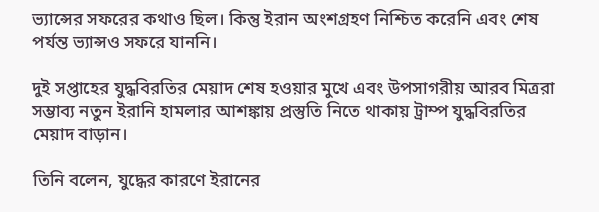ভ্যান্সের সফরের কথাও ছিল। কিন্তু ইরান অংশগ্রহণ নিশ্চিত করেনি এবং শেষ পর্যন্ত ভ্যান্সও সফরে যাননি।

দুই সপ্তাহের যুদ্ধবিরতির মেয়াদ শেষ হওয়ার মুখে এবং উপসাগরীয় আরব মিত্ররা সম্ভাব্য নতুন ইরানি হামলার আশঙ্কায় প্রস্তুতি নিতে থাকায় ট্রাম্প যুদ্ধবিরতির মেয়াদ বাড়ান।

তিনি বলেন, যুদ্ধের কারণে ইরানের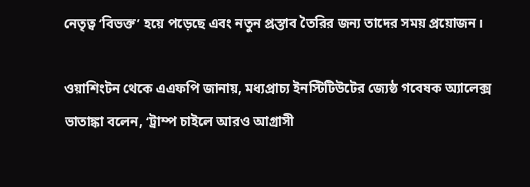নেতৃত্ব ‘বিভক্ত’ হয়ে পড়েছে এবং নতুন প্রস্তাব তৈরির জন্য তাদের সময় প্রয়োজন।

ওয়াশিংটন থেকে এএফপি জানায়, মধ্যপ্রাচ্য ইনস্টিটিউটের জ্যেষ্ঠ গবেষক অ্যালেক্স ভাতাঙ্কা বলেন, ‘ট্রাম্প চাইলে আরও আগ্রাসী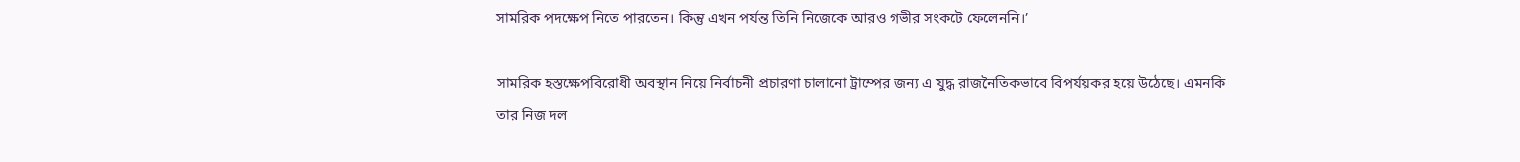সামরিক পদক্ষেপ নিতে পারতেন। কিন্তু এখন পর্যন্ত তিনি নিজেকে আরও গভীর সংকটে ফেলেননি।’

সামরিক হস্তক্ষেপবিরোধী অবস্থান নিয়ে নির্বাচনী প্রচারণা চালানো ট্রাম্পের জন্য এ যুদ্ধ রাজনৈতিকভাবে বিপর্যয়কর হয়ে উঠেছে। এমনকি তার নিজ দল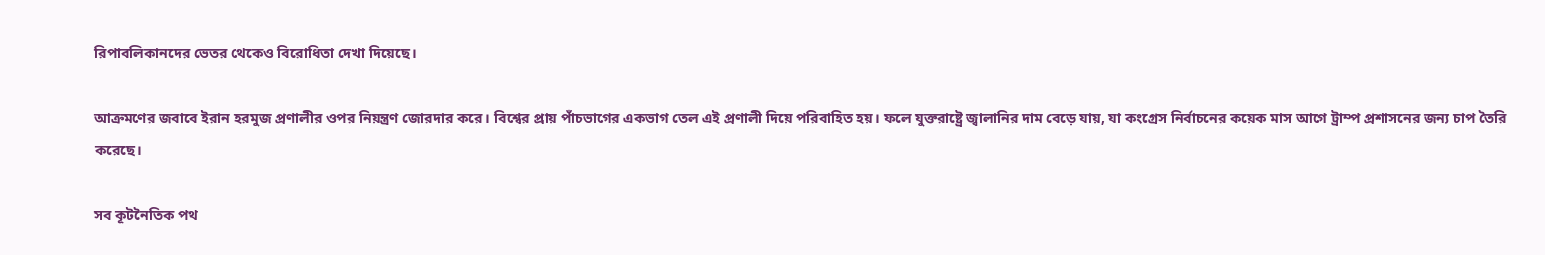রিপাবলিকানদের ভেতর থেকেও বিরোধিতা দেখা দিয়েছে।

আক্রমণের জবাবে ইরান হরমুজ প্রণালীর ওপর নিয়ন্ত্রণ জোরদার করে। বিশ্বের প্রায় পাঁচভাগের একভাগ তেল এই প্রণালী দিয়ে পরিবাহিত হয়। ফলে যুক্তরাষ্ট্রে জ্বালানির দাম বেড়ে যায়, যা কংগ্রেস নির্বাচনের কয়েক মাস আগে ট্রাম্প প্রশাসনের জন্য চাপ তৈরি করেছে।

সব কূটনৈতিক পথ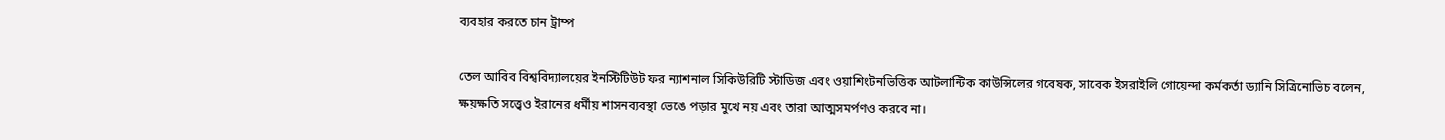ব্যবহার করতে চান ট্রাম্প

তেল আবিব বিশ্ববিদ্যালয়ের ইনস্টিটিউট ফর ন্যাশনাল সিকিউরিটি স্টাডিজ এবং ওয়াশিংটনভিত্তিক আটলান্টিক কাউন্সিলের গবেষক, সাবেক ইসরাইলি গোয়েন্দা কর্মকর্তা ড্যানি সিত্রিনোভিচ বলেন, ক্ষয়ক্ষতি সত্ত্বেও ইরানের ধর্মীয় শাসনব্যবস্থা ভেঙে পড়ার মুখে নয় এবং তারা আত্মসমর্পণও করবে না।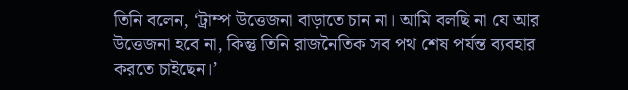তিনি বলেন, ‘ট্রাম্প উত্তেজনা বাড়াতে চান না। আমি বলছি না যে আর উত্তেজনা হবে না, কিন্তু তিনি রাজনৈতিক সব পথ শেষ পর্যন্ত ব্যবহার করতে চাইছেন।’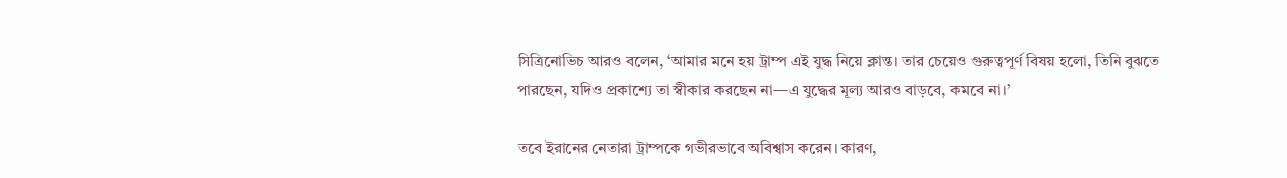সিত্রিনোভিচ আরও বলেন, ‘আমার মনে হয় ট্রাম্প এই যুদ্ধ নিয়ে ক্লান্ত। তার চেয়েও গুরুত্বপূর্ণ বিষয় হলো, তিনি বুঝতে পারছেন, যদিও প্রকাশ্যে তা স্বীকার করছেন না—এ যুদ্ধের মূল্য আরও বাড়বে, কমবে না।’

তবে ইরানের নেতারা ট্রাম্পকে গভীরভাবে অবিশ্বাস করেন। কারণ,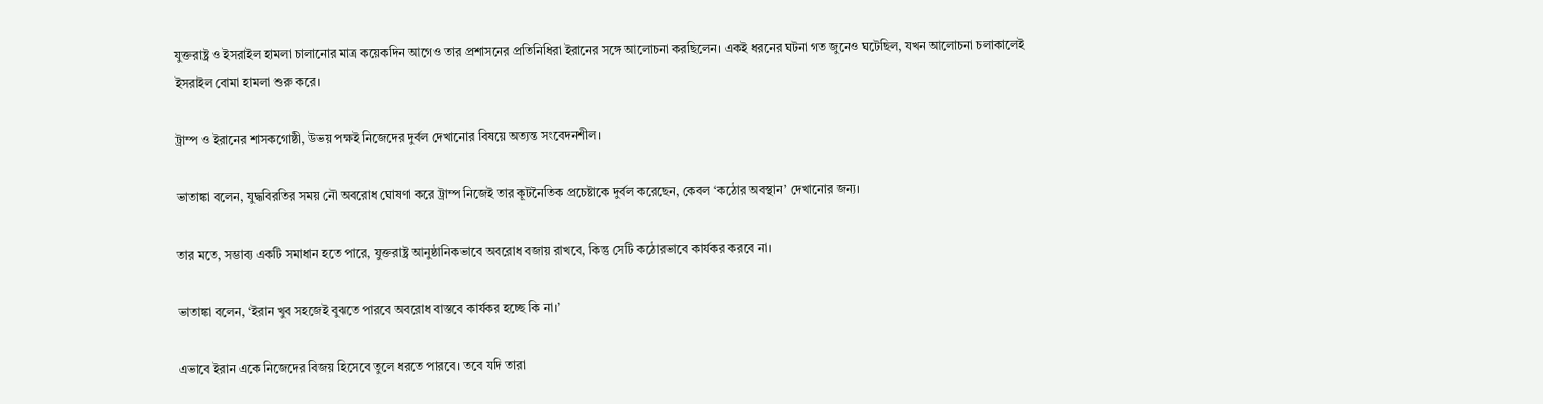যুক্তরাষ্ট্র ও ইসরাইল হামলা চালানোর মাত্র কয়েকদিন আগেও তার প্রশাসনের প্রতিনিধিরা ইরানের সঙ্গে আলোচনা করছিলেন। একই ধরনের ঘটনা গত জুনেও ঘটেছিল, যখন আলোচনা চলাকালেই ইসরাইল বোমা হামলা শুরু করে।

ট্রাম্প ও ইরানের শাসকগোষ্ঠী, উভয় পক্ষই নিজেদের দুর্বল দেখানোর বিষয়ে অত্যন্ত সংবেদনশীল।

ভাতাঙ্কা বলেন, যুদ্ধবিরতির সময় নৌ অবরোধ ঘোষণা করে ট্রাম্প নিজেই তার কূটনৈতিক প্রচেষ্টাকে দুর্বল করেছেন, কেবল ‘কঠোর অবস্থান’ দেখানোর জন্য।

তার মতে, সম্ভাব্য একটি সমাধান হতে পারে, যুক্তরাষ্ট্র আনুষ্ঠানিকভাবে অবরোধ বজায় রাখবে, কিন্তু সেটি কঠোরভাবে কার্যকর করবে না।

ভাতাঙ্কা বলেন, ‘ইরান খুব সহজেই বুঝতে পারবে অবরোধ বাস্তবে কার্যকর হচ্ছে কি না।’

এভাবে ইরান একে নিজেদের বিজয় হিসেবে তুলে ধরতে পারবে। তবে যদি তারা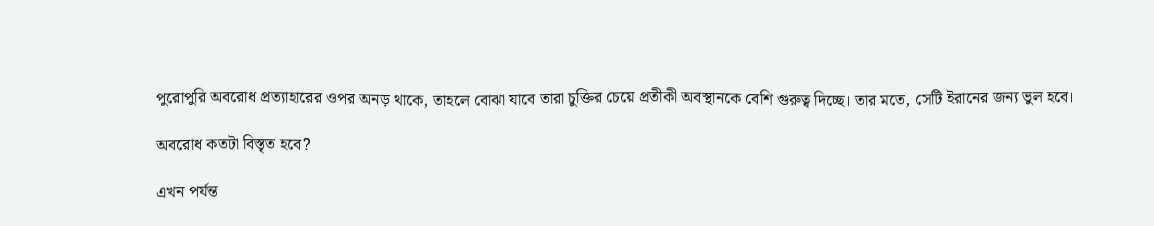পুরোপুরি অবরোধ প্রত্যাহারের ওপর অনড় থাকে, তাহলে বোঝা যাবে তারা চুক্তির চেয়ে প্রতীকী অবস্থানকে বেশি গুরুত্ব দিচ্ছে। তার মতে, সেটি ইরানের জন্য ভুল হবে।

অবরোধ কতটা বিস্তৃত হবে?

এখন পর্যন্ত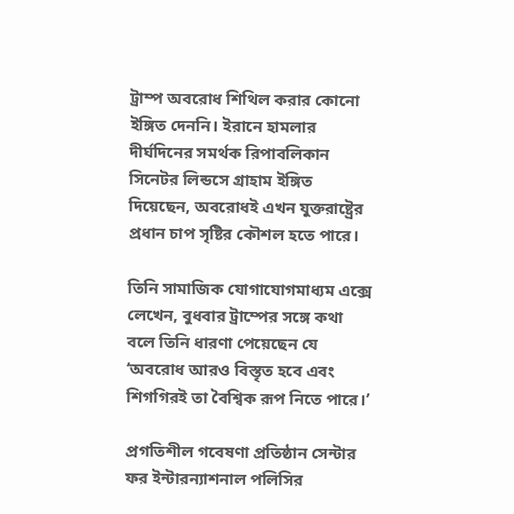ট্রাম্প অবরোধ শিথিল করার কোনো ইঙ্গিত দেননি। ইরানে হামলার দীর্ঘদিনের সমর্থক রিপাবলিকান সিনেটর লিন্ডসে গ্রাহাম ইঙ্গিত দিয়েছেন, অবরোধই এখন যুক্তরাষ্ট্রের প্রধান চাপ সৃষ্টির কৌশল হতে পারে।

তিনি সামাজিক যোগাযোগমাধ্যম এক্সে লেখেন, বুধবার ট্রাম্পের সঙ্গে কথা বলে তিনি ধারণা পেয়েছেন যে ‘অবরোধ আরও বিস্তৃত হবে এবং শিগগিরই তা বৈশ্বিক রূপ নিতে পারে।’

প্রগতিশীল গবেষণা প্রতিষ্ঠান সেন্টার ফর ইন্টারন্যাশনাল পলিসির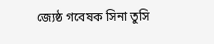জ্যেষ্ঠ গবেষক সিনা তুসি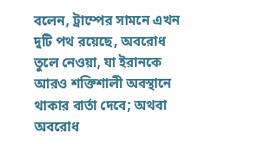বলেন, ট্রাম্পের সামনে এখন দুটি পথ রয়েছে, অবরোধ তুলে নেওয়া, যা ইরানকে আরও শক্তিশালী অবস্থানে থাকার বার্তা দেবে; অথবা অবরোধ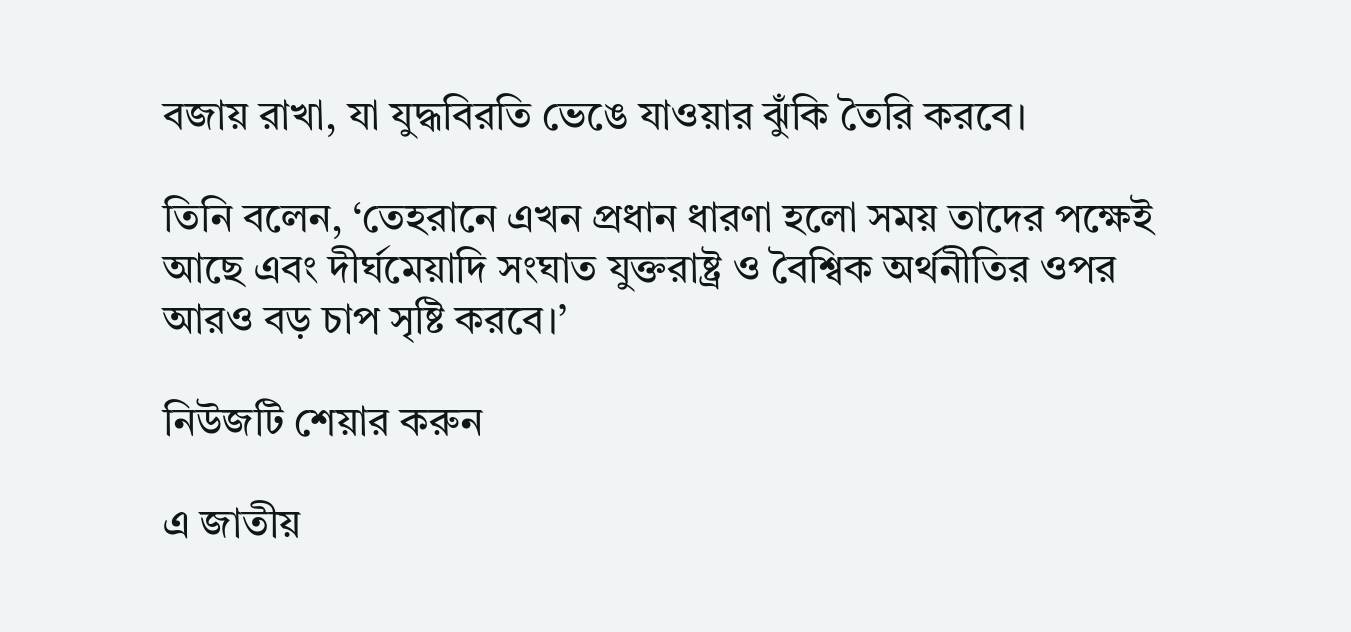বজায় রাখা, যা যুদ্ধবিরতি ভেঙে যাওয়ার ঝুঁকি তৈরি করবে।

তিনি বলেন, ‘তেহরানে এখন প্রধান ধারণা হলো সময় তাদের পক্ষেই আছে এবং দীর্ঘমেয়াদি সংঘাত যুক্তরাষ্ট্র ও বৈশ্বিক অর্থনীতির ওপর আরও বড় চাপ সৃষ্টি করবে।’

নিউজটি শেয়ার করুন

এ জাতীয়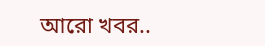আরো খবর..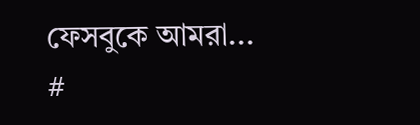ফেসবুকে আমরা...
#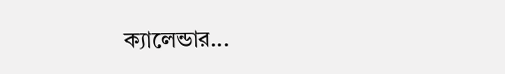ক্যালেন্ডার...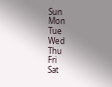Sun
Mon
Tue
Wed
Thu
Fri
Sat